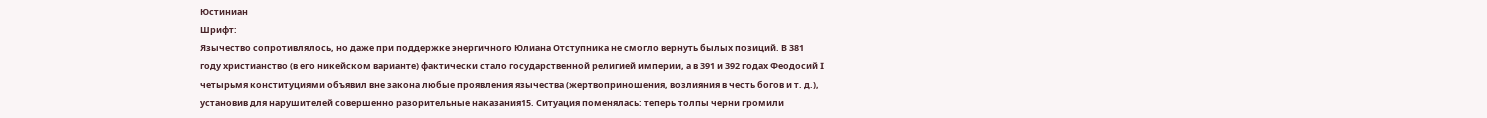Юстиниан
Шрифт:
Язычество сопротивлялось, но даже при поддержке энергичного Юлиана Отступника не смогло вернуть былых позиций. В 381 году христианство (в его никейском варианте) фактически стало государственной религией империи, а в 391 и 392 годах Феодосий I четырьмя конституциями объявил вне закона любые проявления язычества (жертвоприношения, возлияния в честь богов и т. д.), установив для нарушителей совершенно разорительные наказания15. Ситуация поменялась: теперь толпы черни громили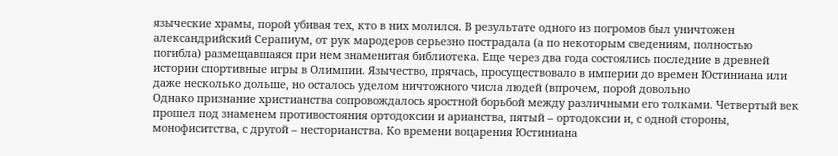языческие храмы, порой убивая тех, кто в них молился. В результате одного из погромов был уничтожен александрийский Серапиум, от рук мародеров серьезно пострадала (а по некоторым сведениям, полностью погибла) размещавшаяся при нем знаменитая библиотека. Еще через два года состоялись последние в древней истории спортивные игры в Олимпии. Язычество, прячась, просуществовало в империи до времен Юстиниана или даже несколько дольше, но осталось уделом ничтожного числа людей (впрочем, порой довольно
Однако признание христианства сопровождалось яростной борьбой между различными его толками. Четвертый век прошел под знаменем противостояния ортодоксии и арианства, пятый – ортодоксии и, с одной стороны, монофиситства, с другой – несторианства. Ко времени воцарения Юстиниана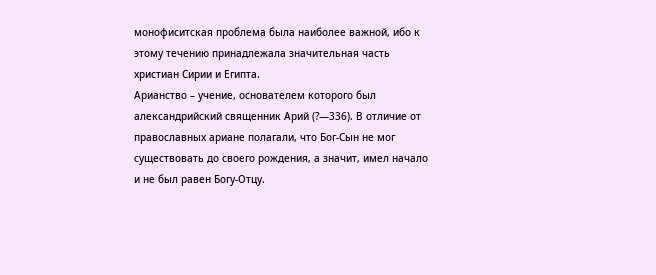монофиситская проблема была наиболее важной, ибо к этому течению принадлежала значительная часть христиан Сирии и Египта.
Арианство – учение, основателем которого был александрийский священник Арий (?—336). В отличие от православных ариане полагали, что Бог-Сын не мог существовать до своего рождения, а значит, имел начало и не был равен Богу-Отцу.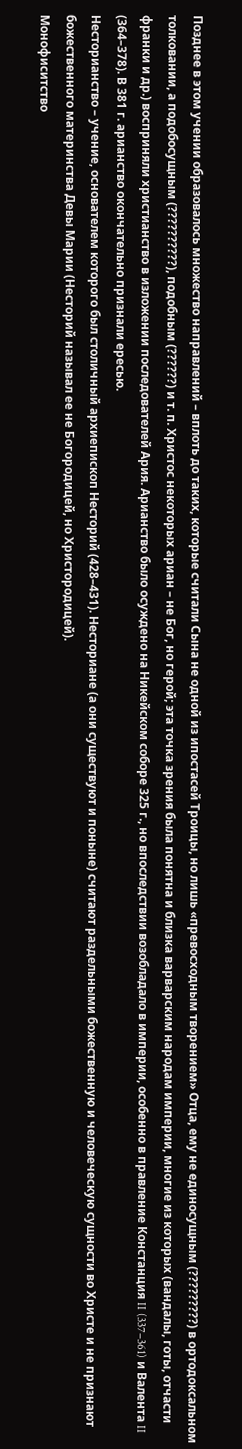Позднее в этом учении образовалось множество направлений – вплоть до таких, которые считали Сына не одной из ипостасей Троицы, но лишь «превосходным творением» Отца, ему не единосущным (?????????) в ортодоксальном толковании, а подобосущным (??????????), подобным (??????) и т. п. Христос некоторых ариан – не Бог, но герой; эта точка зрения была понятна и близка варварским народам империи, многие из которых (вандалы, готы, отчасти франки и др.) восприняли христианство в изложении последователей Ария. Арианство было осуждено на Никейском соборе 325 г., но впоследствии возобладало в империи, особенно в правление Констанция II (337–361) и Валента II (364–378). В 381 г. арианство окончательно признали ересью.
Несторианство – учение, основателем которого был столичный архиепископ Несторий (428–431). Несториане (а они существуют и поныне) считают раздельными божественную и человеческую сущности во Христе и не признают божественного материнства Девы Марии (Несторий называл ее не Богородицей, но Христородицей).
Монофиситство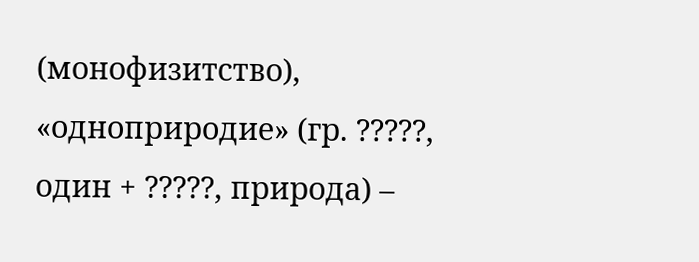(монофизитство), «одноприродие» (гр. ?????, один + ?????, природа) –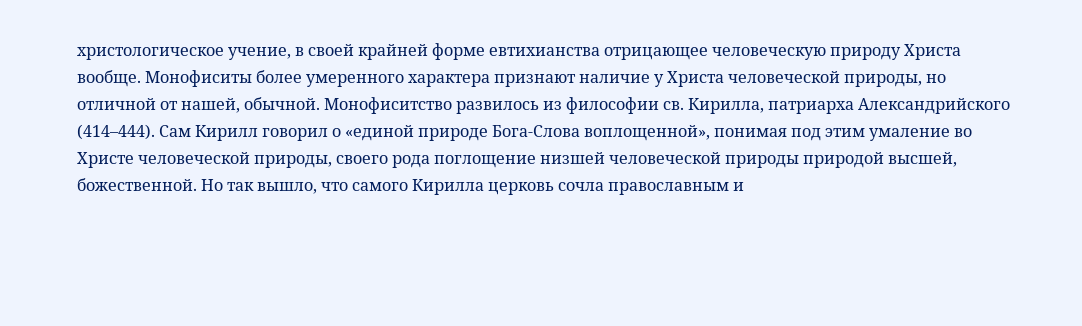христологическое учение, в своей крайней форме евтихианства отрицающее человеческую природу Христа вообще. Монофиситы более умеренного характера признают наличие у Христа человеческой природы, но отличной от нашей, обычной. Монофиситство развилось из философии св. Кирилла, патриарха Александрийского (414–444). Сам Кирилл говорил о «единой природе Бога-Слова воплощенной», понимая под этим умаление во Христе человеческой природы, своего рода поглощение низшей человеческой природы природой высшей, божественной. Но так вышло, что самого Кирилла церковь сочла православным и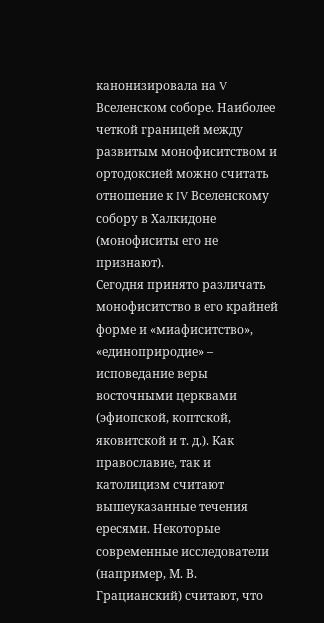канонизировала на V Вселенском соборе. Наиболее четкой границей между развитым монофиситством и ортодоксией можно считать отношение к IV Вселенскому собору в Халкидоне (монофиситы его не признают).
Сегодня принято различать монофиситство в его крайней форме и «миафиситство», «единоприродие» – исповедание веры восточными церквами (эфиопской, коптской, яковитской и т. д.). Как православие, так и католицизм считают вышеуказанные течения ересями. Некоторые современные исследователи (например, М. В. Грацианский) считают, что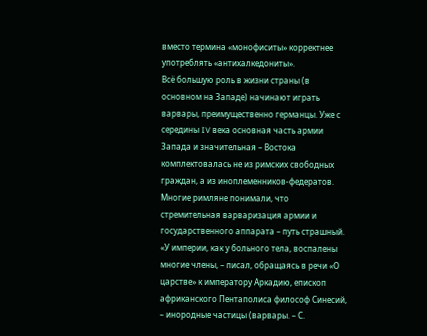вместо термина «монофиситы» корректнее употреблять «антихалкедониты».
Всё большую роль в жизни страны (в основном на Западе) начинают играть варвары, преимущественно германцы. Уже с середины IV века основная часть армии Запада и значительная – Востока комплектовалась не из римских свободных граждан, а из иноплеменников-федератов. Многие римляне понимали, что стремительная варваризация армии и государственного аппарата – путь страшный.
«У империи, как у больного тела, воспалены многие члены, – писал, обращаясь в речи «О царстве» к императору Аркадию, епископ африканского Пентаполиса философ Синесий, – инородные частицы (варвары. – С.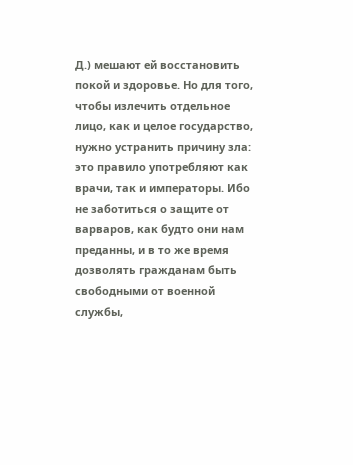Д.) мешают ей восстановить покой и здоровье. Но для того, чтобы излечить отдельное лицо, как и целое государство, нужно устранить причину зла: это правило употребляют как врачи, так и императоры. Ибо не заботиться о защите от варваров, как будто они нам преданны, и в то же время дозволять гражданам быть свободными от военной службы,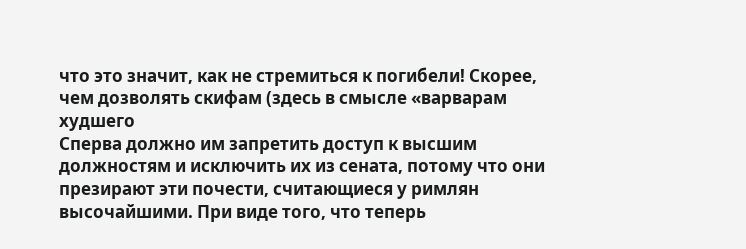что это значит, как не стремиться к погибели! Скорее, чем дозволять скифам (здесь в смысле «варварам худшего
Сперва должно им запретить доступ к высшим должностям и исключить их из сената, потому что они презирают эти почести, считающиеся у римлян высочайшими. При виде того, что теперь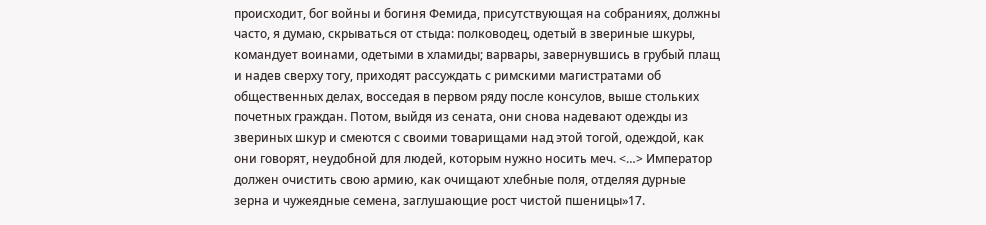происходит, бог войны и богиня Фемида, присутствующая на собраниях, должны часто, я думаю, скрываться от стыда: полководец, одетый в звериные шкуры, командует воинами, одетыми в хламиды; варвары, завернувшись в грубый плащ и надев сверху тогу, приходят рассуждать с римскими магистратами об общественных делах, восседая в первом ряду после консулов, выше стольких почетных граждан. Потом, выйдя из сената, они снова надевают одежды из звериных шкур и смеются с своими товарищами над этой тогой, одеждой, как они говорят, неудобной для людей, которым нужно носить меч. <…> Император должен очистить свою армию, как очищают хлебные поля, отделяя дурные зерна и чужеядные семена, заглушающие рост чистой пшеницы»17.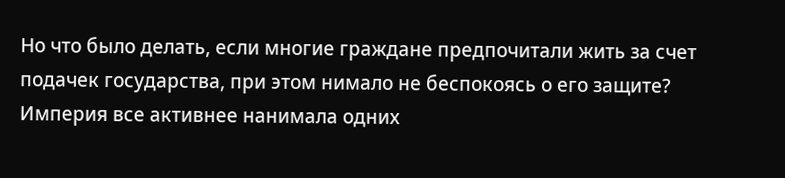Но что было делать, если многие граждане предпочитали жить за счет подачек государства, при этом нимало не беспокоясь о его защите? Империя все активнее нанимала одних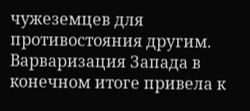чужеземцев для противостояния другим. Варваризация Запада в конечном итоге привела к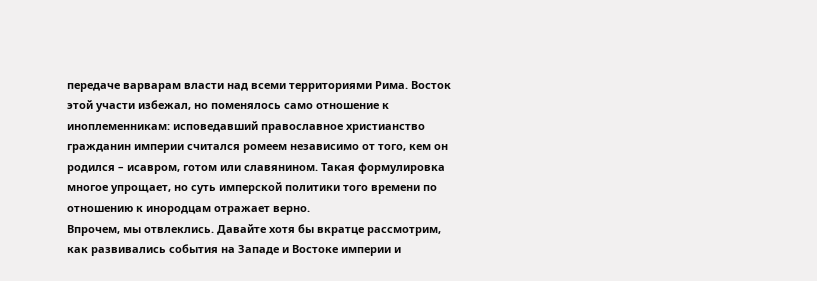передаче варварам власти над всеми территориями Рима. Восток этой участи избежал, но поменялось само отношение к иноплеменникам: исповедавший православное христианство гражданин империи считался ромеем независимо от того, кем он родился – исавром, готом или славянином. Такая формулировка многое упрощает, но суть имперской политики того времени по отношению к инородцам отражает верно.
Впрочем, мы отвлеклись. Давайте хотя бы вкратце рассмотрим, как развивались события на Западе и Востоке империи и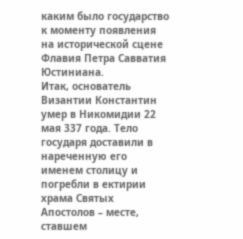каким было государство к моменту появления на исторической сцене Флавия Петра Савватия Юстиниана.
Итак, основатель Византии Константин умер в Никомидии 22 мая 337 года. Тело государя доставили в нареченную его именем столицу и погребли в ектирии храма Святых Апостолов – месте, ставшем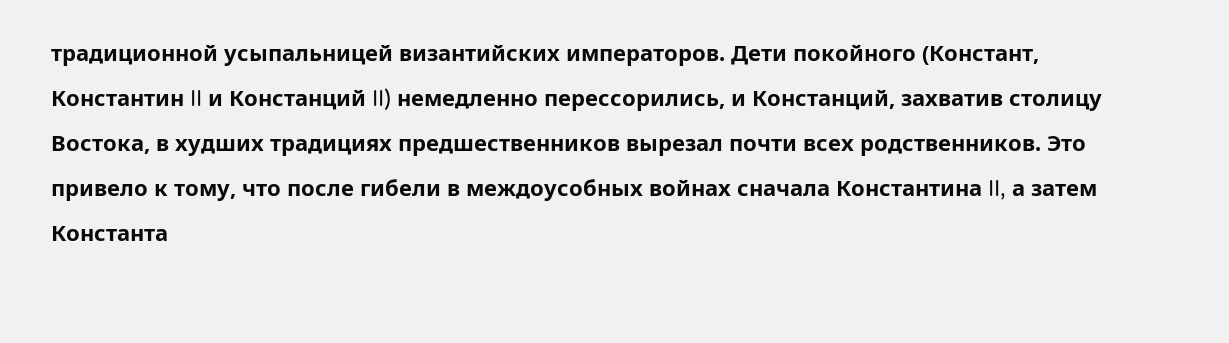традиционной усыпальницей византийских императоров. Дети покойного (Констант, Константин II и Констанций II) немедленно перессорились, и Констанций, захватив столицу Востока, в худших традициях предшественников вырезал почти всех родственников. Это привело к тому, что после гибели в междоусобных войнах сначала Константина II, а затем Константа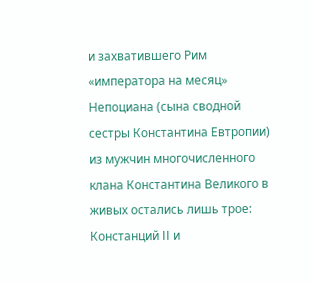и захватившего Рим «императора на месяц» Непоциана (сына сводной сестры Константина Евтропии) из мужчин многочисленного клана Константина Великого в живых остались лишь трое: Констанций II и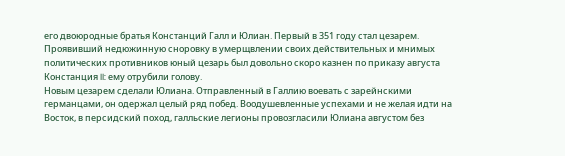его двоюродные братья Констанций Галл и Юлиан. Первый в 351 году стал цезарем. Проявивший недюжинную сноровку в умерщвлении своих действительных и мнимых политических противников юный цезарь был довольно скоро казнен по приказу августа Констанция II: ему отрубили голову.
Новым цезарем сделали Юлиана. Отправленный в Галлию воевать с зарейнскими германцами, он одержал целый ряд побед. Воодушевленные успехами и не желая идти на Восток, в персидский поход, галльские легионы провозгласили Юлиана августом без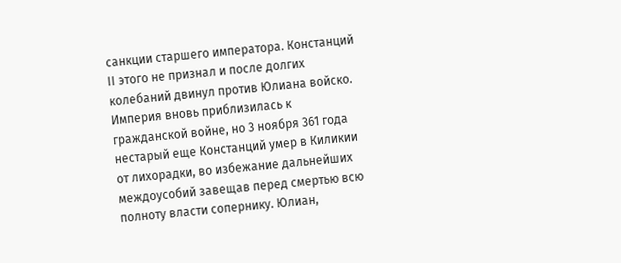санкции старшего императора. Констанций II этого не признал и после долгих колебаний двинул против Юлиана войско. Империя вновь приблизилась к гражданской войне, но 3 ноября 361 года нестарый еще Констанций умер в Киликии от лихорадки, во избежание дальнейших междоусобий завещав перед смертью всю полноту власти сопернику. Юлиан,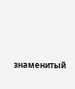знаменитый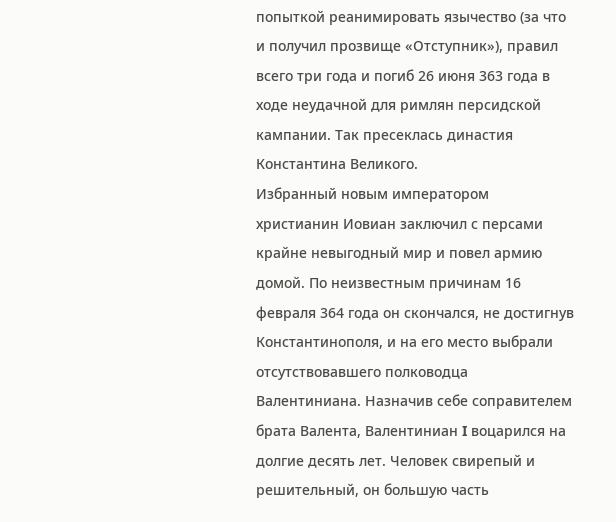попыткой реанимировать язычество (за что и получил прозвище «Отступник»), правил всего три года и погиб 26 июня 363 года в ходе неудачной для римлян персидской кампании. Так пресеклась династия Константина Великого.
Избранный новым императором христианин Иовиан заключил с персами крайне невыгодный мир и повел армию домой. По неизвестным причинам 16 февраля 364 года он скончался, не достигнув Константинополя, и на его место выбрали отсутствовавшего полководца Валентиниана. Назначив себе соправителем брата Валента, Валентиниан I воцарился на долгие десять лет. Человек свирепый и решительный, он большую часть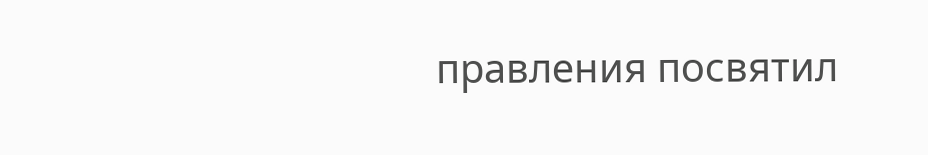правления посвятил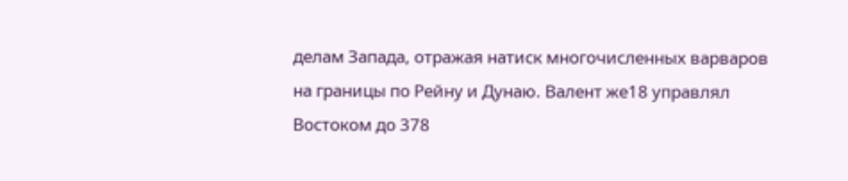делам Запада, отражая натиск многочисленных варваров на границы по Рейну и Дунаю. Валент же18 управлял Востоком до 378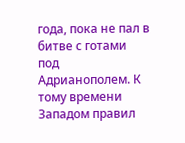года, пока не пал в битве с готами под Адрианополем. К тому времени Западом правил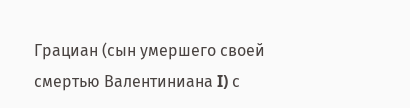Грациан (сын умершего своей смертью Валентиниана I) с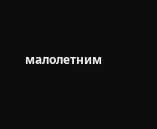малолетним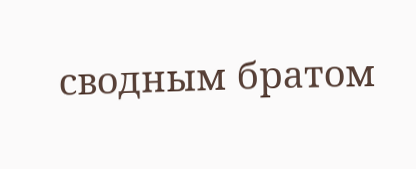сводным братом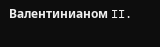Валентинианом II.